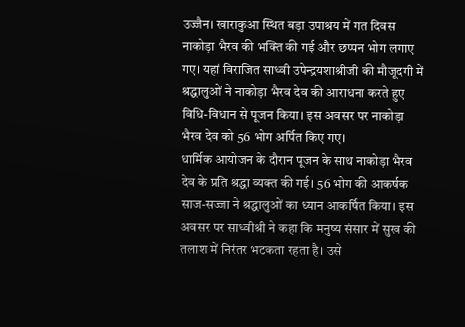उज्जैन। खाराकुआ स्थित बड़ा उपाश्रय में गत दिवस नाकोड़ा भैरव की भक्ति की गई और छप्पन भोग लगाए गए। यहां विराजित साध्वी उपेन्द्रयशाश्रीजी की मौजूदगी में श्रद्धालुओं ने नाकोड़ा भैरव देव की आराधना करते हुए विधि-विधान से पूजन किया। इस अवसर पर नाकोड़ा भैरव देव को 56 भोग अर्पित किए गए।
धार्मिक आयोजन के दौरान पूजन के साथ नाकोड़ा भैरव देव के प्रति श्रद्धा व्यक्त की गई। 56 भोग की आकर्षक साज-सज्जा ने श्रद्धालुओं का ध्यान आकर्षित किया। इस अवसर पर साध्वीश्री ने कहा कि मनुष्य संसार में सुख की तलाश में निरंतर भटकता रहता है। उसे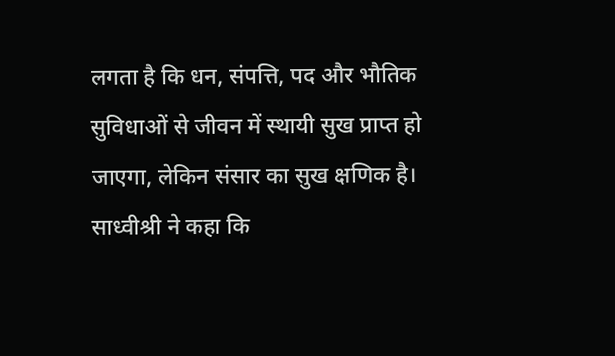लगता है कि धन, संपत्ति, पद और भौतिक सुविधाओं से जीवन में स्थायी सुख प्राप्त हो जाएगा, लेकिन संसार का सुख क्षणिक है। साध्वीश्री ने कहा कि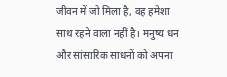जीवन में जो मिला है, वह हमेशा साथ रहने वाला नहीं है। मनुष्य धन और सांसारिक साधनों को अपना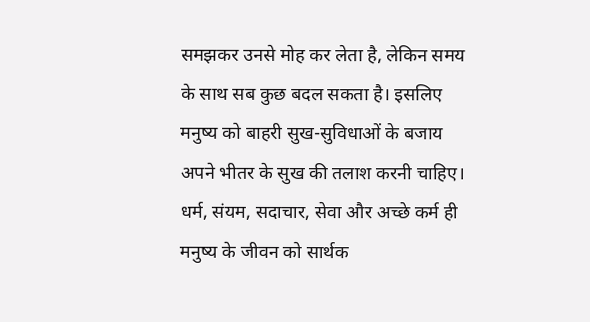समझकर उनसे मोह कर लेता है, लेकिन समय के साथ सब कुछ बदल सकता है। इसलिए मनुष्य को बाहरी सुख-सुविधाओं के बजाय अपने भीतर के सुख की तलाश करनी चाहिए। धर्म, संयम, सदाचार, सेवा और अच्छे कर्म ही मनुष्य के जीवन को सार्थक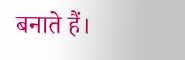बनाते हैं।